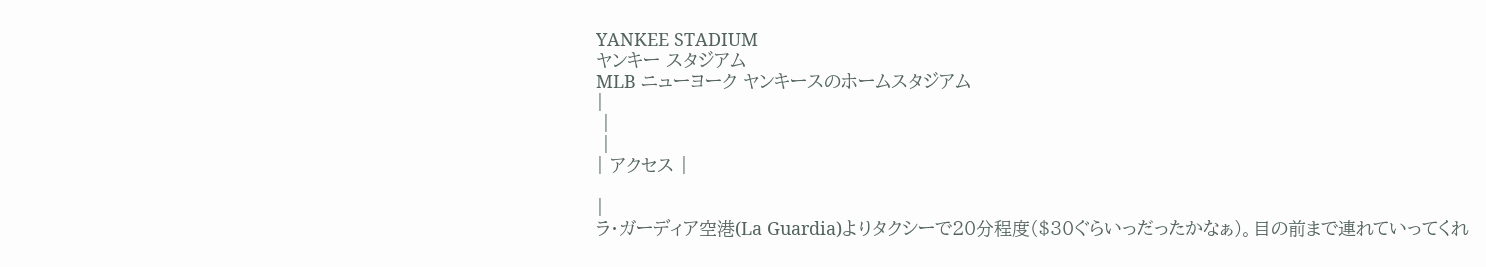YANKEE STADIUM
ヤンキー スタジアム
MLB ニューヨーク ヤンキースのホームスタジアム
|
 |
 |
| アクセス |

|
ラ・ガーディア空港(La Guardia)よりタクシーで20分程度($30ぐらいっだったかなぁ)。目の前まで連れていってくれ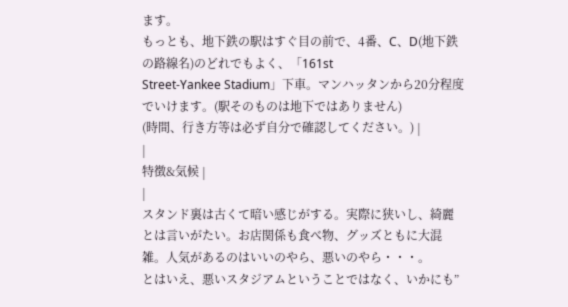ます。
もっとも、地下鉄の駅はすぐ目の前で、4番、C、D(地下鉄の路線名)のどれでもよく、「161st
Street-Yankee Stadium」下車。マンハッタンから20分程度でいけます。(駅そのものは地下ではありません)
(時間、行き方等は必ず自分で確認してください。) |
|
特徴&気候 |
|
スタンド裏は古くて暗い感じがする。実際に狭いし、綺麗とは言いがたい。お店関係も食べ物、グッズともに大混雑。人気があるのはいいのやら、悪いのやら・・・。
とはいえ、悪いスタジアムということではなく、いかにも”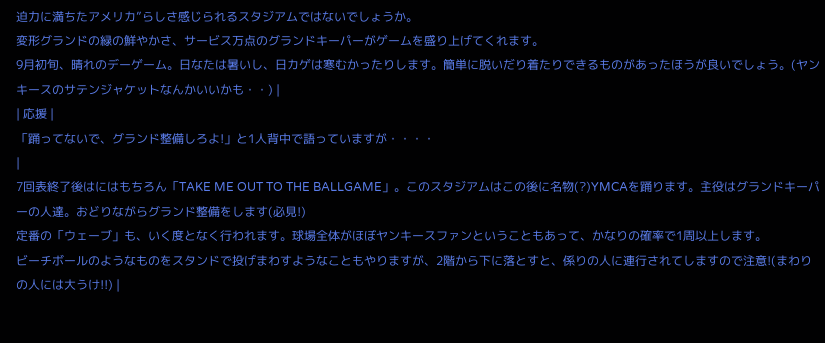迫力に満ちたアメリカ”らしさ感じられるスタジアムではないでしょうか。
変形グランドの緑の鮮やかさ、サービス万点のグランドキーパーがゲームを盛り上げてくれます。
9月初旬、晴れのデーゲーム。日なたは暑いし、日カゲは寒むかったりします。簡単に脱いだり着たりできるものがあったほうが良いでしょう。(ヤンキースのサテンジャケットなんかいいかも・・) |
| 応援 |
「踊ってないで、グランド整備しろよ!」と1人背中で語っていますが・・・・
|
7回表終了後はにはもちろん「TAKE ME OUT TO THE BALLGAME」。このスタジアムはこの後に名物(?)YMCAを踊ります。主役はグランドキーパーの人達。おどりながらグランド整備をします(必見!)
定番の「ウェーブ」も、いく度となく行われます。球場全体がほぼヤンキースファンということもあって、かなりの確率で1周以上します。
ビーチボールのようなものをスタンドで投げまわすようなこともやりますが、2階から下に落とすと、係りの人に連行されてしますので注意!(まわりの人には大うけ!!) |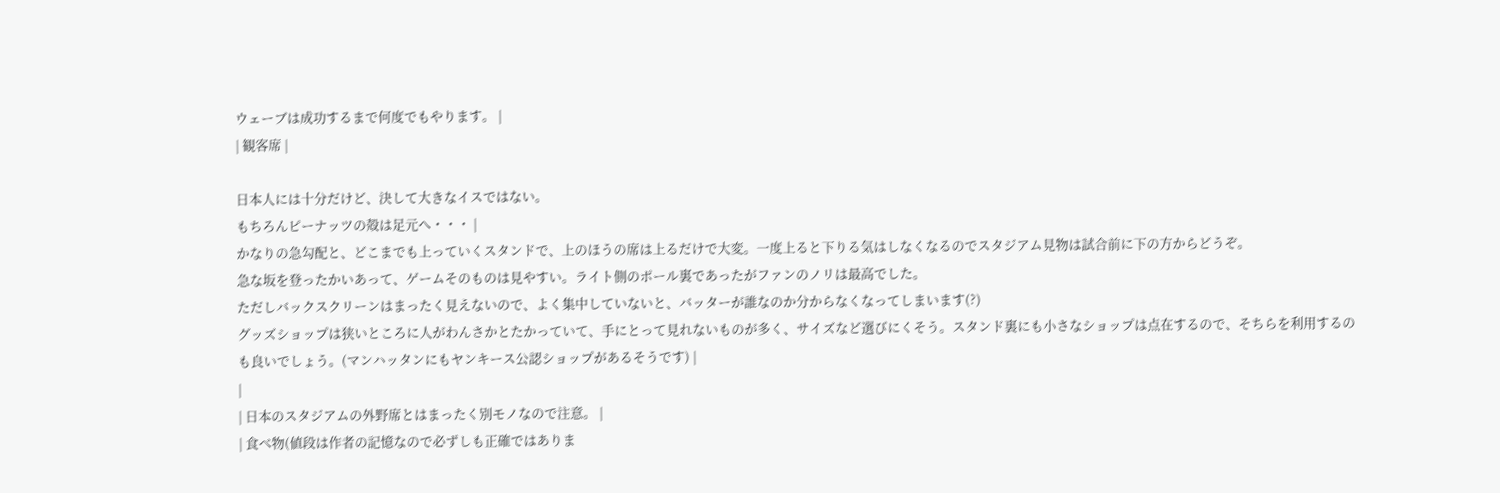ウェーブは成功するまで何度でもやります。 |
| 観客席 |

日本人には十分だけど、決して大きなイスではない。
もちろんピーナッツの殻は足元へ・・・ |
かなりの急勾配と、どこまでも上っていくスタンドで、上のほうの席は上るだけで大変。一度上ると下りる気はしなくなるのでスタジアム見物は試合前に下の方からどうぞ。
急な坂を登ったかいあって、ゲームそのものは見やすい。ライト側のポール裏であったがファンのノリは最高でした。
ただしバックスクリーンはまったく見えないので、よく集中していないと、バッターが誰なのか分からなくなってしまいます(?)
グッズショップは狭いところに人がわんさかとたかっていて、手にとって見れないものが多く、サイズなど選びにくそう。スタンド裏にも小さなショップは点在するので、そちらを利用するのも良いでしょう。(マンハッタンにもヤンキース公認ショップがあるそうです) |
|
| 日本のスタジアムの外野席とはまったく別モノなので注意。 |
| 食べ物(値段は作者の記憶なので必ずしも正確ではありま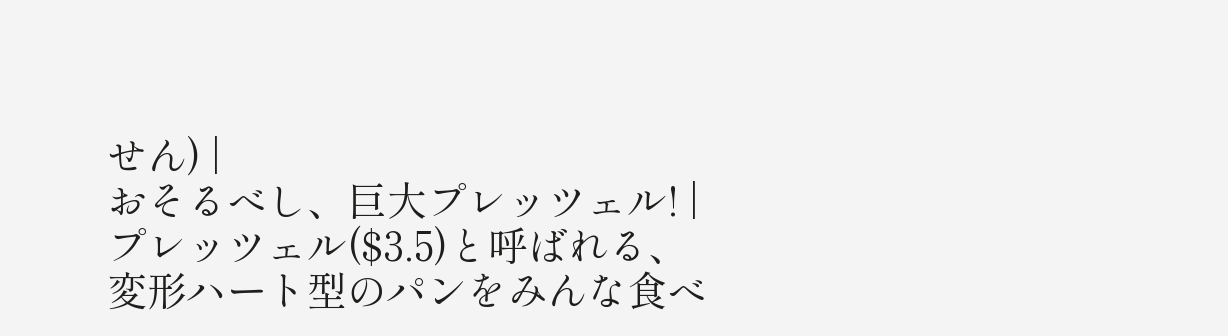せん) |
おそるべし、巨大プレッツェル! |
プレッツェル($3.5)と呼ばれる、変形ハート型のパンをみんな食べ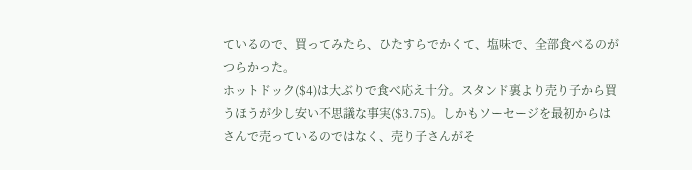ているので、買ってみたら、ひたすらでかくて、塩味で、全部食べるのがつらかった。
ホットドック($4)は大ぶりで食べ応え十分。スタンド裏より売り子から買うほうが少し安い不思議な事実($3.75)。しかもソーセージを最初からはさんで売っているのではなく、売り子さんがそ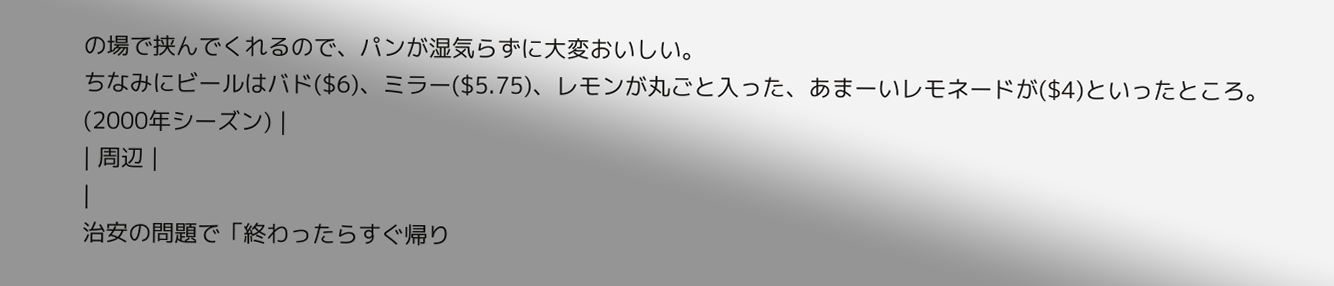の場で挟んでくれるので、パンが湿気らずに大変おいしい。
ちなみにビールはバド($6)、ミラー($5.75)、レモンが丸ごと入った、あまーいレモネードが($4)といったところ。(2000年シーズン) |
| 周辺 |
|
治安の問題で「終わったらすぐ帰り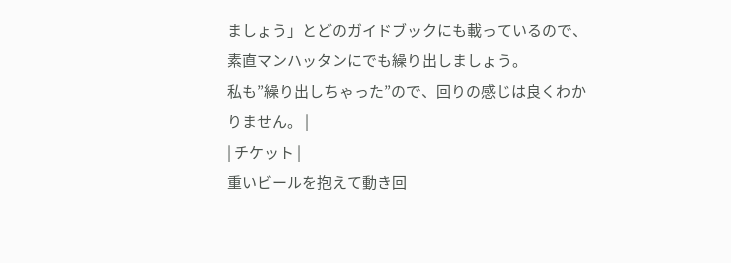ましょう」とどのガイドブックにも載っているので、素直マンハッタンにでも繰り出しましょう。
私も”繰り出しちゃった”ので、回りの感じは良くわかりません。 |
| チケット |
重いビールを抱えて動き回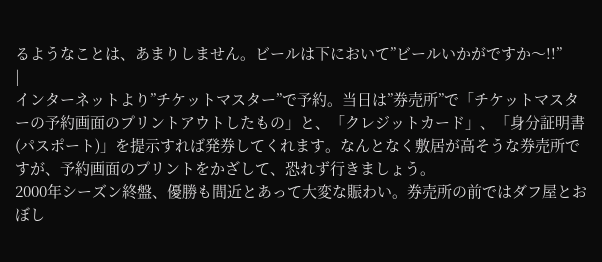るようなことは、あまりしません。ビールは下において”ビールいかがですか〜!!”
|
インターネットより”チケットマスター”で予約。当日は”券売所”で「チケットマスターの予約画面のプリントアウトしたもの」と、「クレジットカード」、「身分証明書(パスポート)」を提示すれば発券してくれます。なんとなく敷居が高そうな券売所ですが、予約画面のプリントをかざして、恐れず行きましょう。
2000年シーズン終盤、優勝も間近とあって大変な賑わい。券売所の前ではダフ屋とおぼし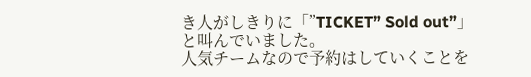き人がしきりに「”TICKET” Sold out”」と叫んでいました。
人気チームなので予約はしていくことを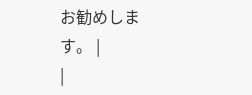お勧めします。 |
|